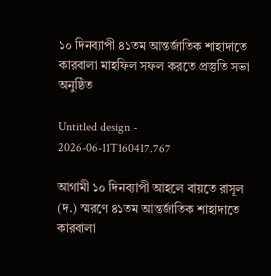১০ দিনব্যাপী ৪১তম আন্তর্জাতিক শাহাদাতে কারবালা মাহফিল সফল করতে প্রস্তুতি সভা অনুষ্ঠিত

Untitled design - 2026-06-11T160417.767

আগামী ১০ দিনব্যাপী আহলে বায়তে রাসূল (দ.) স্মরণে ৪১তম আন্তর্জাতিক শাহাদাতে কারবালা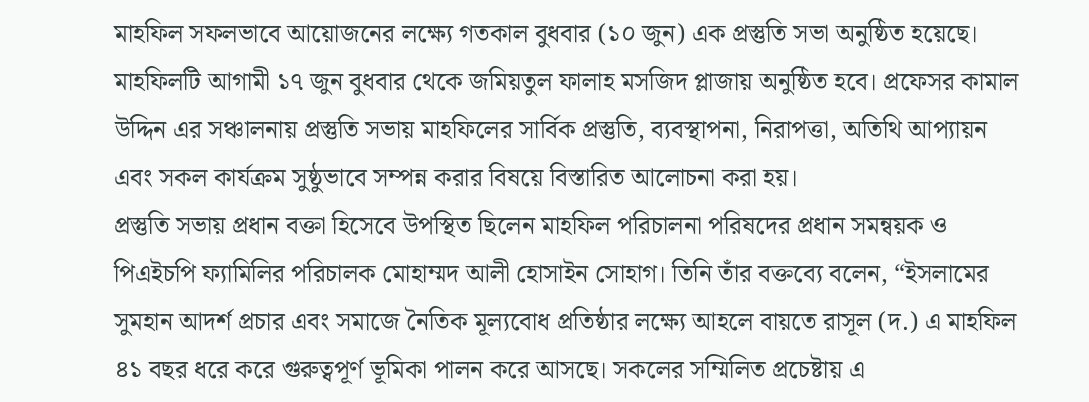মাহফিল সফলভাবে আয়োজনের লক্ষ্যে গতকাল বুধবার (১০ জুন) এক প্রস্তুতি সভা অনুষ্ঠিত হয়েছে। মাহফিলটি আগামী ১৭ জুন বুধবার থেকে জমিয়তুল ফালাহ মসজিদ প্লাজায় অনুষ্ঠিত হবে। প্রফেসর কামাল উদ্দিন এর সঞ্চালনায় প্রস্তুতি সভায় মাহফিলের সার্বিক প্রস্তুতি, ব্যবস্থাপনা, নিরাপত্তা, অতিথি আপ্যায়ন এবং সকল কার্যক্রম সুষ্ঠুভাবে সম্পন্ন করার বিষয়ে বিস্তারিত আলোচনা করা হয়।
প্রস্তুতি সভায় প্রধান বক্তা হিসেবে উপস্থিত ছিলেন মাহফিল পরিচালনা পরিষদের প্রধান সমন্বয়ক ও পিএইচপি ফ্যামিলির পরিচালক মোহাম্মদ আলী হোসাইন সোহাগ। তিনি তাঁর বক্তব্যে বলেন, “ইসলামের সুমহান আদর্শ প্রচার এবং সমাজে নৈতিক মূল্যবোধ প্রতিষ্ঠার লক্ষ্যে আহলে বায়তে রাসূল (দ.) এ মাহফিল ৪১ বছর ধরে করে গুরুত্বপূর্ণ ভূমিকা পালন করে আসছে। সকলের সম্মিলিত প্রচেষ্টায় এ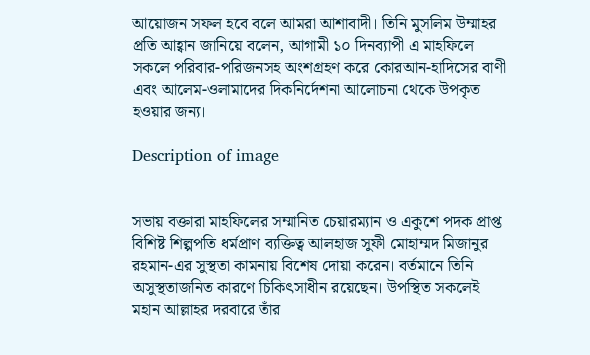আয়োজন সফল হবে বলে আমরা আশাবাদী। তিনি মুসলিম উম্মাহর প্রতি আহ্বান জানিয়ে বলেন, আগামী ১০ দিনব্যাপী এ মাহফিলে সকলে পরিবার-পরিজনসহ অংশগ্রহণ করে কোরআন-হাদিসের বাণী এবং আলেম-ওলামাদের দিকনির্দেশনা আলোচনা থেকে উপকৃত হওয়ার জন্য।

Description of image


সভায় বক্তারা মাহফিলের সম্মানিত চেয়ারম্যান ও একুশে পদক প্রাপ্ত বিশিষ্ট শিল্পপতি ধর্মপ্রাণ ব্যক্তিত্ব আলহাজ সুফী মোহাম্মদ মিজানুর রহমান-এর সুস্থতা কামনায় বিশেষ দোয়া করেন। বর্তমানে তিনি অসুস্থতাজনিত কারণে চিকিৎসাধীন রয়েছেন। উপস্থিত সকলেই মহান আল্লাহর দরবারে তাঁর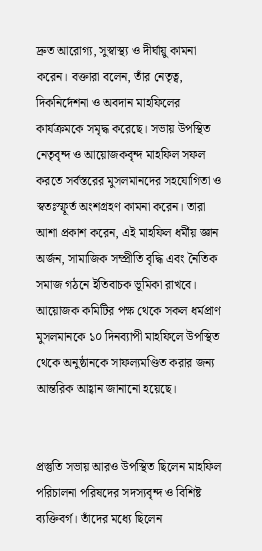দ্রুত আরোগ্য, সুস্বাস্থ্য ও দীর্ঘায়ু কামনা করেন। বক্তারা বলেন, তাঁর নেতৃত্ব, দিকনির্দেশনা ও অবদান মাহফিলের কার্যক্রমকে সমৃদ্ধ করেছে। সভায় উপস্থিত নেতৃবৃন্দ ও আয়োজকবৃন্দ মাহফিল সফল করতে সর্বস্তরের মুসলমানদের সহযোগিতা ও স্বতঃস্ফূর্ত অংশগ্রহণ কামনা করেন। তারা আশা প্রকাশ করেন, এই মাহফিল ধর্মীয় জ্ঞান অর্জন, সামাজিক সম্প্রীতি বৃদ্ধি এবং নৈতিক সমাজ গঠনে ইতিবাচক ভূমিকা রাখবে। আয়োজক কমিটির পক্ষ থেকে সকল ধর্মপ্রাণ মুসলমানকে ১০ দিনব্যাপী মাহফিলে উপস্থিত থেকে অনুষ্ঠানকে সাফল্যমণ্ডিত করার জন্য আন্তরিক আহ্বান জানানো হয়েছে।


প্রস্তুতি সভায় আরও উপস্থিত ছিলেন মাহফিল পরিচালনা পরিষদের সদস্যবৃন্দ ও বিশিষ্ট ব্যক্তিবর্গ। তাঁদের মধ্যে ছিলেন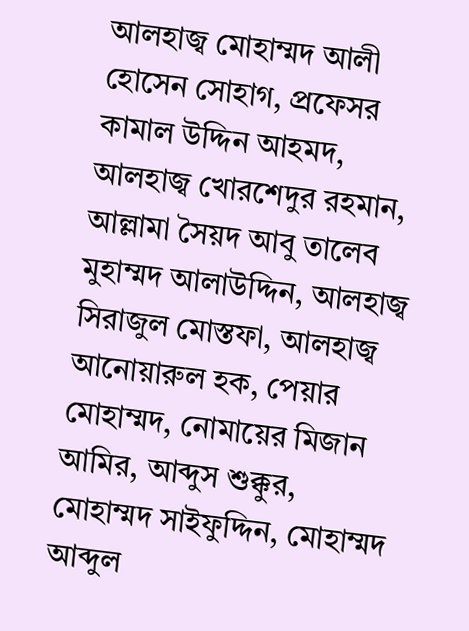আলহাজ্ব মোহাম্মদ আলী হোসেন সোহাগ, প্রফেসর কামাল উদ্দিন আহমদ, আলহাজ্ব খোরশেদুর রহমান, আল্লামা সৈয়দ আবু তালেব মুহাম্মদ আলাউদ্দিন, আলহাজ্ব সিরাজুল মোস্তফা, আলহাজ্ব আনোয়ারুল হক, পেয়ার মোহাম্মদ, নোমায়ের মিজান আমির, আব্দুস শুক্কুর, মোহাম্মদ সাইফুদ্দিন, মোহাম্মদ আব্দুল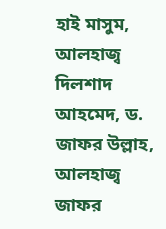হাই মাসুম, আলহাজ্ব দিলশাদ আহমেদ, ড. জাফর উল্লাহ, আলহাজ্ব জাফর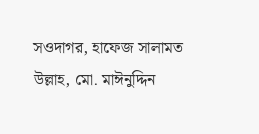সওদাগর, হাফেজ সালামত উল্লাহ, মো. মাঈনুদ্দিন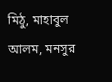মিঠু, মাহাবুল আলম, মনসুর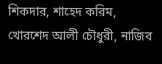শিকদার, শাহেদ করিম, খোরশেদ আলী চৌধুরী, নাজিব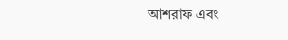আশরাফ এবং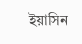ইয়াসিন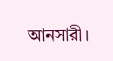আনসারী।